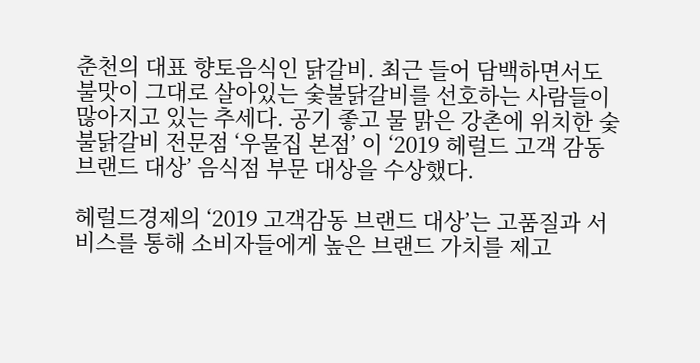춘천의 대표 향토음식인 닭갈비. 최근 들어 담백하면서도 불맛이 그대로 살아있는 숯불닭갈비를 선호하는 사람들이 많아지고 있는 추세다. 공기 좋고 물 맑은 강촌에 위치한 숯불닭갈비 전문점 ‘우물집 본점’ 이 ‘2019 헤럴드 고객 감동 브랜드 대상’ 음식점 부문 대상을 수상했다.

헤럴드경제의 ‘2019 고객감동 브랜드 대상’는 고품질과 서비스를 통해 소비자들에게 높은 브랜드 가치를 제고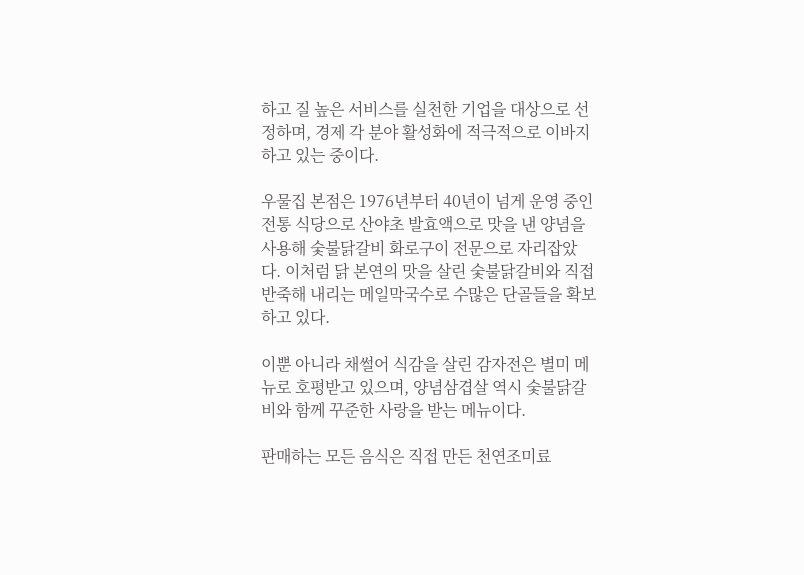하고 질 높은 서비스를 실천한 기업을 대상으로 선정하며, 경제 각 분야 활성화에 적극적으로 이바지하고 있는 중이다.

우물집 본점은 1976년부터 40년이 넘게 운영 중인 전통 식당으로 산야초 발효액으로 맛을 낸 양념을 사용해 숯불닭갈비 화로구이 전문으로 자리잡았다. 이처럼 닭 본연의 맛을 살린 숯불닭갈비와 직접 반죽해 내리는 메일막국수로 수많은 단골들을 확보하고 있다.

이뿐 아니라 채썰어 식감을 살린 감자전은 별미 메뉴로 호평받고 있으며, 양념삼겹살 역시 숯불닭갈비와 함께 꾸준한 사랑을 받는 메뉴이다.

판매하는 모든 음식은 직접 만든 천연조미료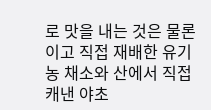로 맛을 내는 것은 물론이고 직접 재배한 유기농 채소와 산에서 직접 캐낸 야초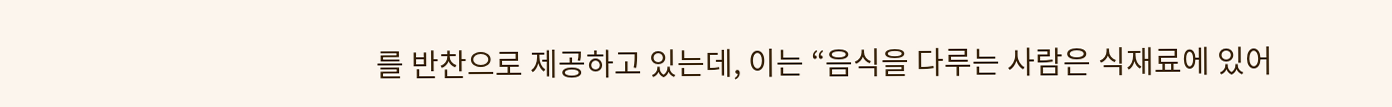를 반찬으로 제공하고 있는데, 이는 “음식을 다루는 사람은 식재료에 있어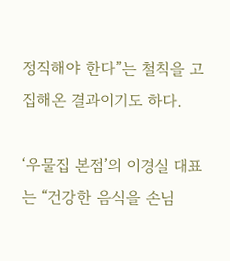정직해야 한다”는 철칙을 고집해온 결과이기도 하다.

‘우물집 본점’의 이경실 대표는 “건강한 음식을 손님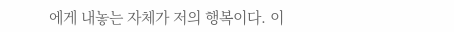에게 내놓는 자체가 저의 행복이다. 이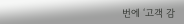번에 ‘고객 감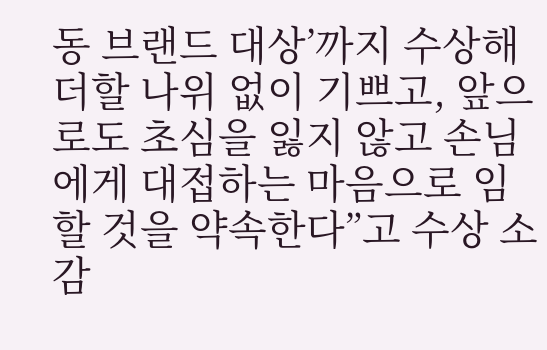동 브랜드 대상’까지 수상해 더할 나위 없이 기쁘고, 앞으로도 초심을 잃지 않고 손님에게 대접하는 마음으로 임할 것을 약속한다”고 수상 소감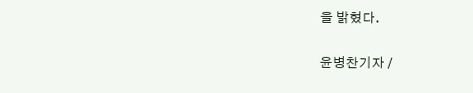을 밝혔다.

윤병찬기자 /